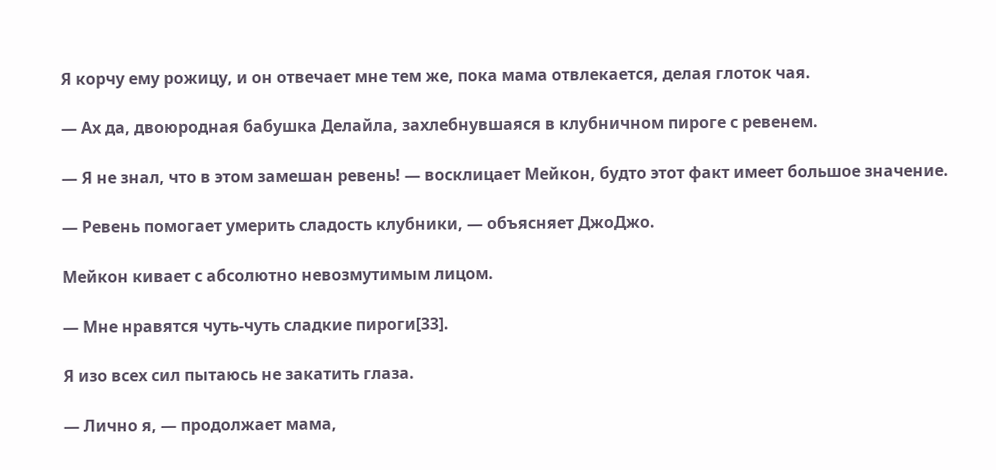Я корчу ему рожицу, и он отвечает мне тем же, пока мама отвлекается, делая глоток чая.

— Ах да, двоюродная бабушка Делайла, захлебнувшаяся в клубничном пироге с ревенем.

— Я не знал, что в этом замешан ревень! — восклицает Мейкон, будто этот факт имеет большое значение.

— Ревень помогает умерить сладость клубники, — объясняет ДжоДжо.

Мейкон кивает с абсолютно невозмутимым лицом.

— Мне нравятся чуть-чуть сладкие пироги[33].

Я изо всех сил пытаюсь не закатить глаза.

— Лично я, — продолжает мама,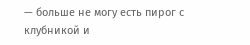— больше не могу есть пирог с клубникой и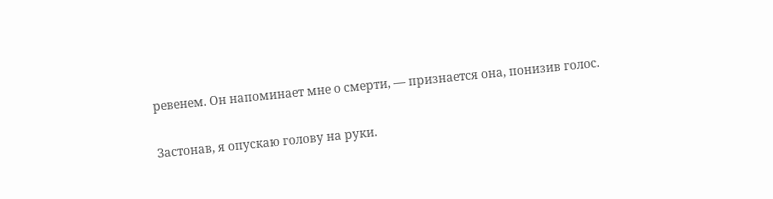ревенем. Он напоминает мне о смерти, — признается она, понизив голос.

Застонав, я опускаю голову на руки.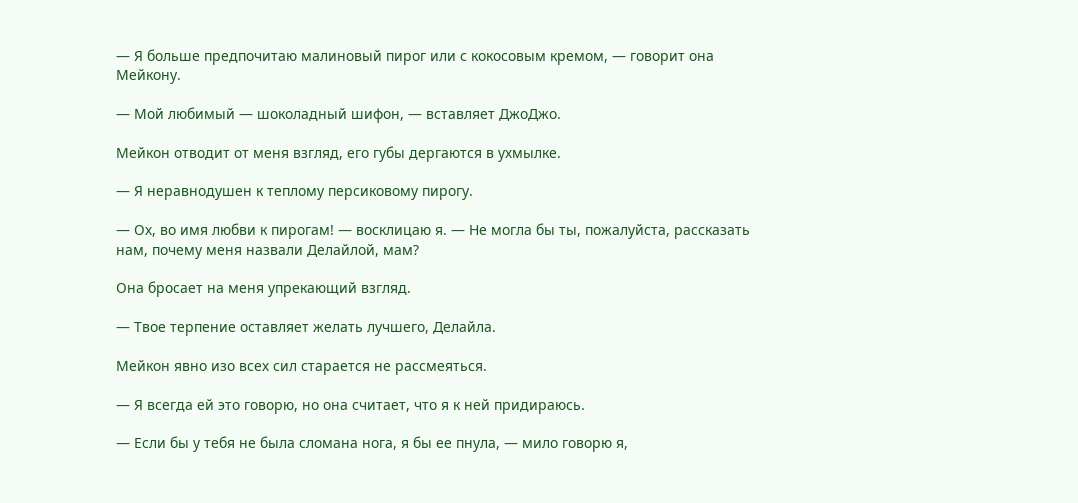— Я больше предпочитаю малиновый пирог или с кокосовым кремом, — говорит она Мейкону.

— Мой любимый — шоколадный шифон, — вставляет ДжоДжо.

Мейкон отводит от меня взгляд, его губы дергаются в ухмылке.

— Я неравнодушен к теплому персиковому пирогу.

— Ох, во имя любви к пирогам! — восклицаю я. — Не могла бы ты, пожалуйста, рассказать нам, почему меня назвали Делайлой, мам?

Она бросает на меня упрекающий взгляд.

— Твое терпение оставляет желать лучшего, Делайла.

Мейкон явно изо всех сил старается не рассмеяться.

— Я всегда ей это говорю, но она считает, что я к ней придираюсь.

— Если бы у тебя не была сломана нога, я бы ее пнула, — мило говорю я,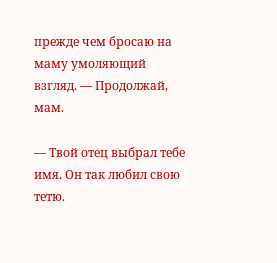прежде чем бросаю на маму умоляющий взгляд. — Продолжай, мам.

— Твой отец выбрал тебе имя. Он так любил свою тетю.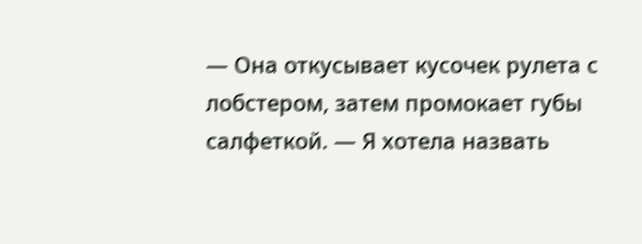— Она откусывает кусочек рулета с лобстером, затем промокает губы салфеткой. — Я хотела назвать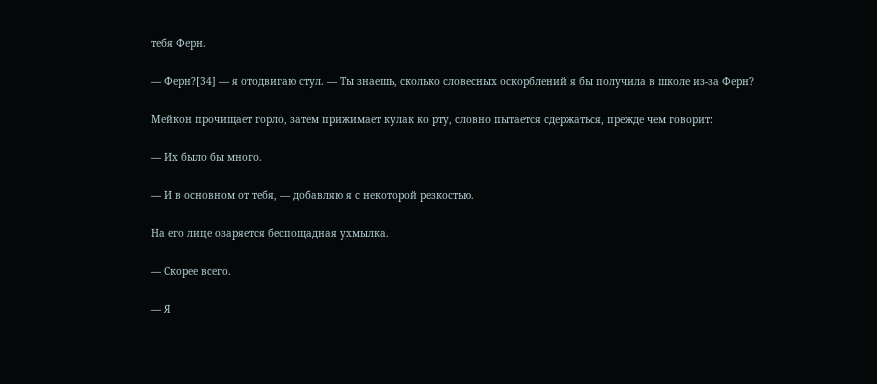тебя Ферн.

— Ферн?[34] — я отодвигаю стул. — Ты знаешь, сколько словесных оскорблений я бы получила в школе из-за Ферн?

Мейкон прочищает горло, затем прижимает кулак ко рту, словно пытается сдержаться, прежде чем говорит:

— Их было бы много.

— И в основном от тебя, — добавляю я с некоторой резкостью.

На его лице озаряется беспощадная ухмылка.

— Скорее всего.

— Я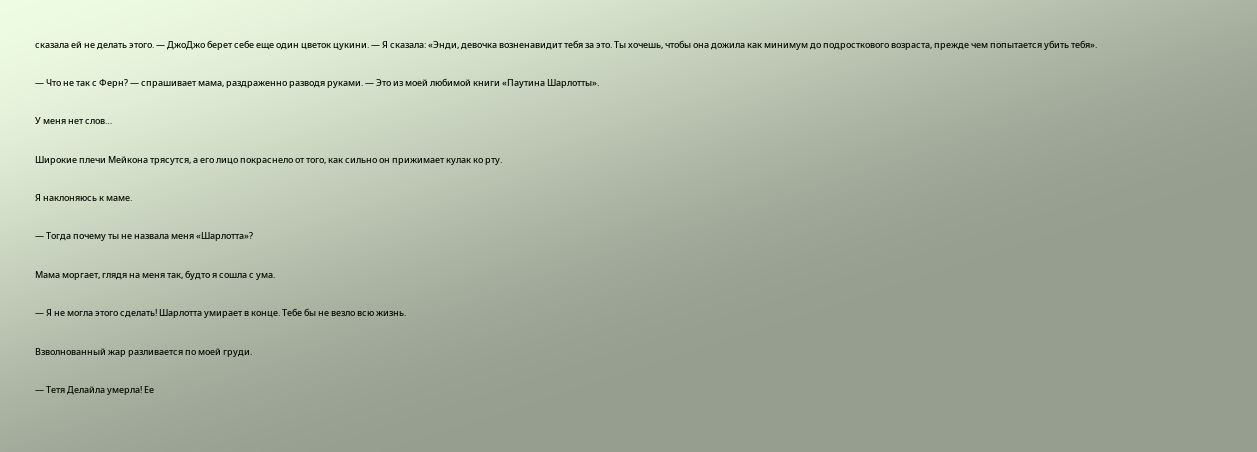сказала ей не делать этого. — ДжоДжо берет себе еще один цветок цукини. — Я сказала: «Энди, девочка возненавидит тебя за это. Ты хочешь, чтобы она дожила как минимум до подросткового возраста, прежде чем попытается убить тебя».

— Что не так с Ферн? — спрашивает мама, раздраженно разводя руками. — Это из моей любимой книги «Паутина Шарлотты».

У меня нет слов…

Широкие плечи Мейкона трясутся, а его лицо покраснело от того, как сильно он прижимает кулак ко рту.

Я наклоняюсь к маме.

— Тогда почему ты не назвала меня «Шарлотта»?

Мама моргает, глядя на меня так, будто я сошла с ума.

— Я не могла этого сделать! Шарлотта умирает в конце. Тебе бы не везло всю жизнь.

Взволнованный жар разливается по моей груди.

— Тетя Делайла умерла! Ее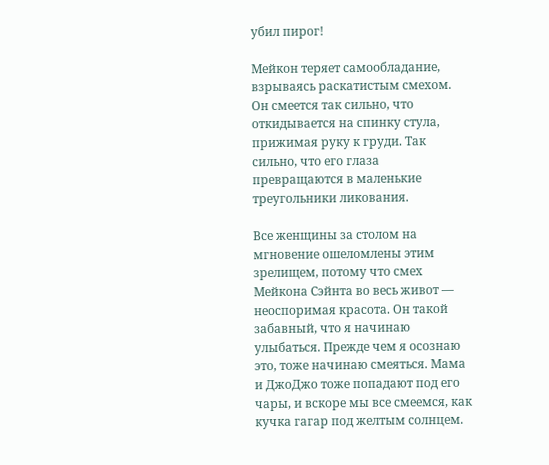убил пирог!

Мейкон теряет самообладание, взрываясь раскатистым смехом. Он смеется так сильно, что откидывается на спинку стула, прижимая руку к груди. Так сильно, что его глаза превращаются в маленькие треугольники ликования.

Все женщины за столом на мгновение ошеломлены этим зрелищем, потому что смех Мейкона Сэйнта во весь живот — неоспоримая красота. Он такой забавный, что я начинаю улыбаться. Прежде чем я осознаю это, тоже начинаю смеяться. Мама и ДжоДжо тоже попадают под его чары, и вскоре мы все смеемся, как кучка гагар под желтым солнцем.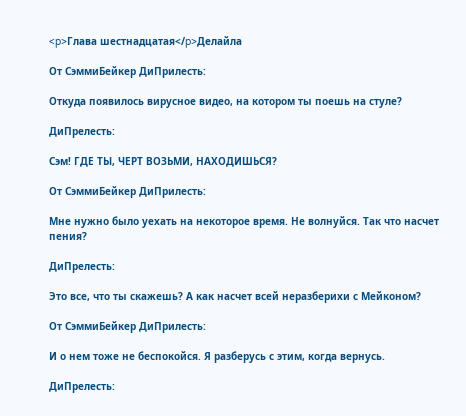<p>Глава шестнадцатая</p>Делайла

От СэммиБейкер ДиПрилесть:

Откуда появилось вирусное видео, на котором ты поешь на стуле?

ДиПрелесть:

Сэм! ГДЕ ТЫ, ЧЕРТ ВОЗЬМИ, НАХОДИШЬСЯ?

От СэммиБейкер ДиПрилесть:

Мне нужно было уехать на некоторое время. Не волнуйся. Так что насчет пения?

ДиПрелесть:

Это все, что ты скажешь? А как насчет всей неразберихи с Мейконом?

От СэммиБейкер ДиПрилесть:

И о нем тоже не беспокойся. Я разберусь с этим, когда вернусь.

ДиПрелесть: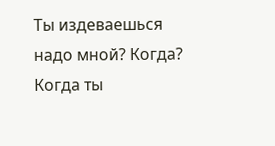Ты издеваешься надо мной? Когда? Когда ты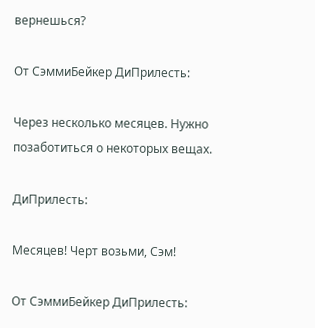вернешься?

От СэммиБейкер ДиПрилесть:

Через несколько месяцев. Нужно позаботиться о некоторых вещах.

ДиПрилесть:

Месяцев! Черт возьми, Сэм!

От СэммиБейкер ДиПрилесть: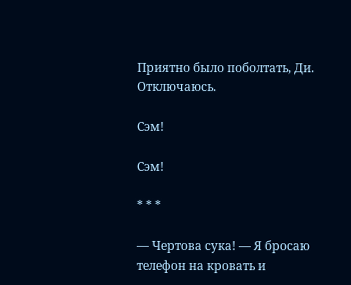Приятно было поболтать, Ди. Отключаюсь.

Сэм!

Сэм!

* * *

— Чертова сука! — Я бросаю телефон на кровать и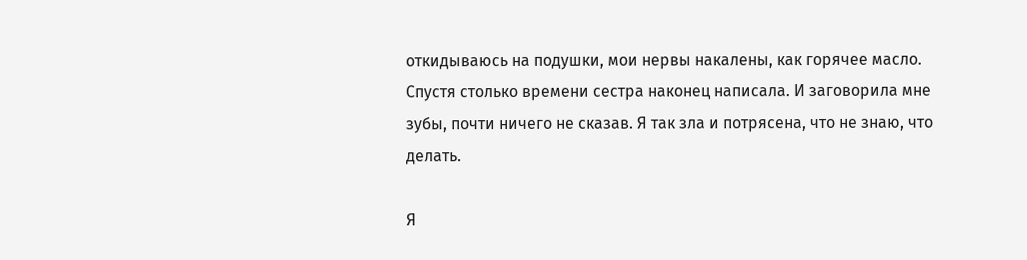откидываюсь на подушки, мои нервы накалены, как горячее масло. Спустя столько времени сестра наконец написала. И заговорила мне зубы, почти ничего не сказав. Я так зла и потрясена, что не знаю, что делать.

Я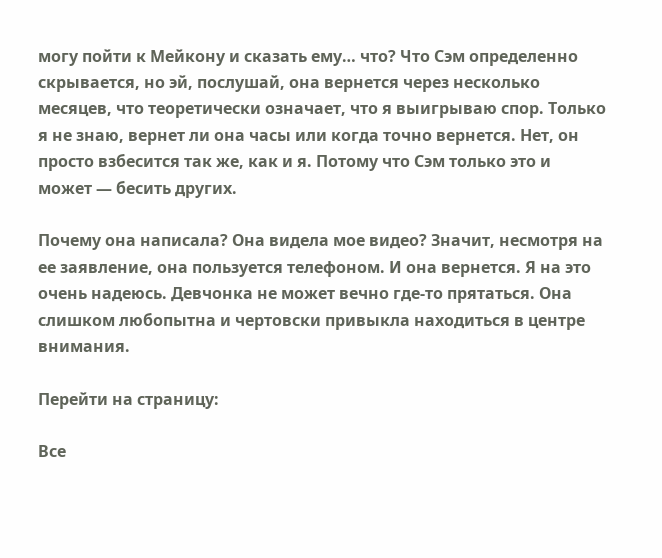могу пойти к Мейкону и сказать ему… что? Что Сэм определенно скрывается, но эй, послушай, она вернется через несколько месяцев, что теоретически означает, что я выигрываю спор. Только я не знаю, вернет ли она часы или когда точно вернется. Нет, он просто взбесится так же, как и я. Потому что Сэм только это и может — бесить других.

Почему она написала? Она видела мое видео? Значит, несмотря на ее заявление, она пользуется телефоном. И она вернется. Я на это очень надеюсь. Девчонка не может вечно где-то прятаться. Она слишком любопытна и чертовски привыкла находиться в центре внимания.

Перейти на страницу:

Все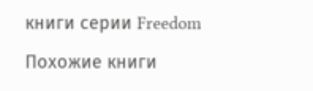книги серии Freedom

Похожие книги